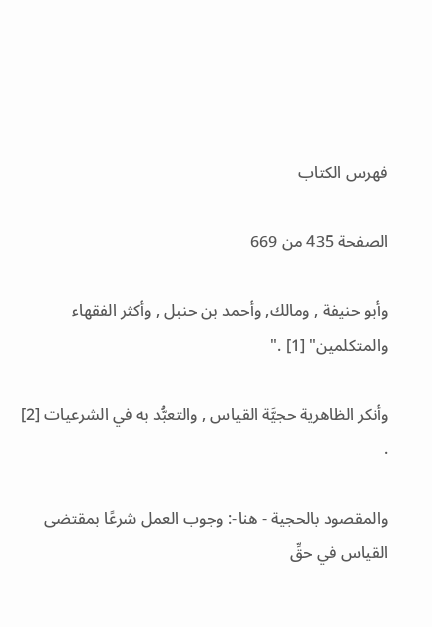فهرس الكتاب

الصفحة 435 من 669

وأبو حنيفة , ومالك, وأحمد بن حنبل , وأكثر الفقهاء والمتكلمين" [1] ."

وأنكر الظاهرية حجيَّة القياس , والتعبُّد به في الشرعيات [2] .

والمقصود بالحجية - هنا-: وجوب العمل شرعًا بمقتضى القياس في حقِّ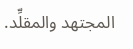المجتهد والمقلِّد.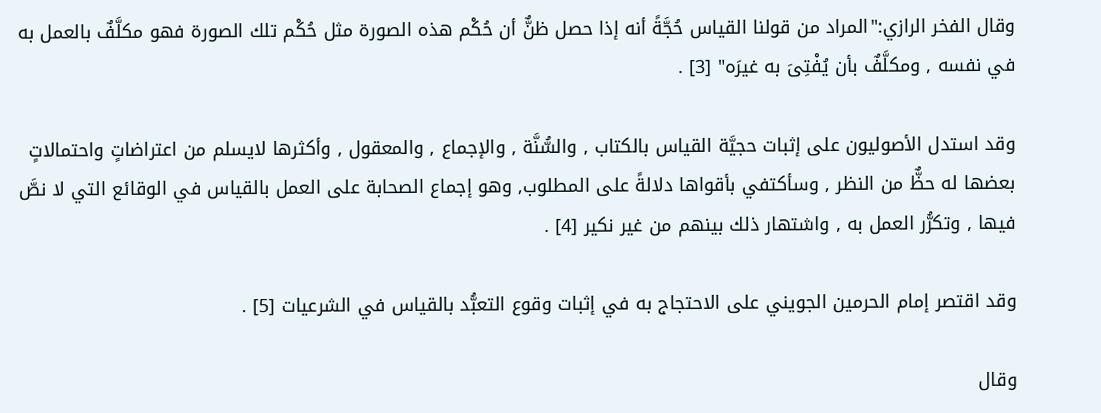وقال الفخر الرازي:"المراد من قولنا القياس حُجَّةً أنه إذا حصل ظنٌّ أن حُكْم هذه الصورة مثل حُكْم تلك الصورة فهو مكلَّفٌ بالعمل به في نفسه , ومكلَّفٌ بأن يُفْتِىَ به غيرَه" [3] .

وقد استدل الأصوليون على إثبات حجيَّة القياس بالكتاب , والسُّنَّة , والإجماع , والمعقول , وأكثرها لايسلم من اعتراضاتٍ واحتمالاتٍ بعضها له حظٌّ من النظر , وسأكتفي بأقواها دلالةً على المطلوب, وهو إجماع الصحابة على العمل بالقياس في الوقائع التي لا نصَّ فيها , وتكرُّر العمل به , واشتهار ذلك بينهم من غير نكير [4] .

وقد اقتصر إمام الحرمين الجويني على الاحتجاج به في إثبات وقوع التعبُّد بالقياس في الشرعيات [5] .

وقال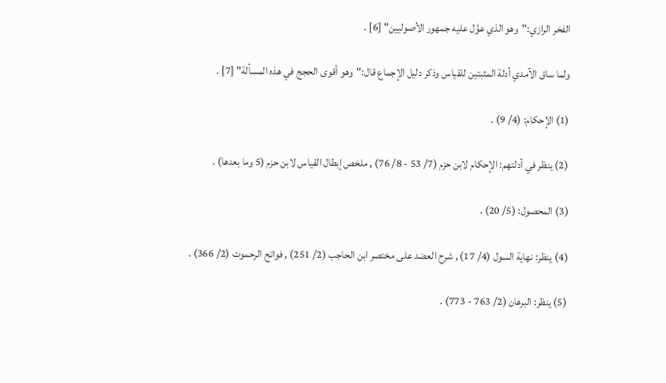الفخر الرازي:"وهو الذي عوَّل عليه جمهور الأصوليين" [6] .

ولما ساق الآمدي أدلة المثبتين للقياس وذكر دليل الإجماع قال:"وهو أقوى الحجج في هذه المسألة" [7] .

(1) الإحكام: (4/ 9) .

(2) ينظر في أدلتهم: الإحكام لابن حزم (7/ 53 - 8/ 76) , ملخص إبطال القياس لابن حزم (5 وما بعدها) .

(3) المحصول: (5/ 20) .

(4) ينظر: نهاية السول (4/ 17) , شرح العضد على مختصر ابن الحاجب (2/ 251) , فواتح الرحموت (2/ 366) .

(5) ينظر: البرهان (2/ 763 - 773) .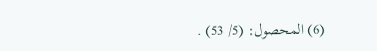(6) المحصول: (5/ 53) .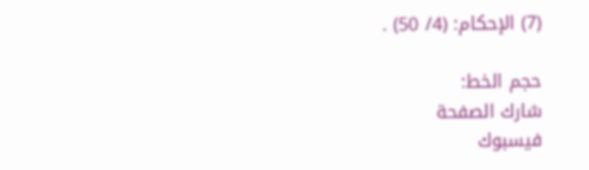(7) الإحكام: (4/ 50) .

حجم الخط:
شارك الصفحة
فيسبوك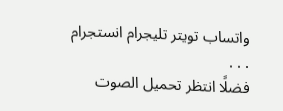واتساب تويتر تليجرام انستجرام
. . .
فضلًا انتظر تحميل الصوت